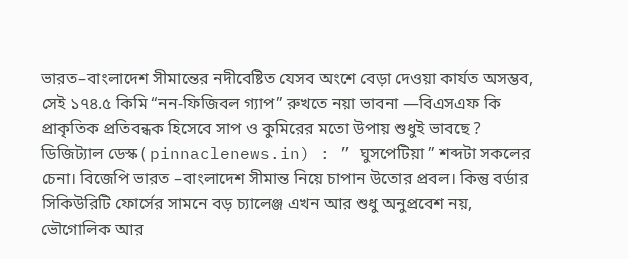ভারত–বাংলাদেশ সীমান্তের নদীবেষ্টিত যেসব অংশে বেড়া দেওয়া কার্যত অসম্ভব, সেই ১৭৪.৫ কিমি “নন-ফিজিবল গ্যাপ” রুখতে নয়া ভাবনা —বিএসএফ কি প্রাকৃতিক প্রতিবন্ধক হিসেবে সাপ ও কুমিরের মতো উপায় শুধুই ভাবছে ?
ডিজিট্যাল ডেস্ক ( pinnaclenews.in) : ” ঘুসপেটিয়া ” শব্দটা সকলের চেনা। বিজেপি ভারত –বাংলাদেশ সীমান্ত নিয়ে চাপান উতোর প্রবল। কিন্তু বর্ডার সিকিউরিটি ফোর্সের সামনে বড় চ্যালেঞ্জ এখন আর শুধু অনুপ্রবেশ নয়, ভৌগোলিক আর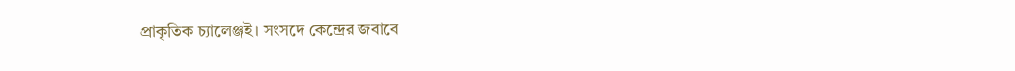প্রাকৃতিক চ্যালেঞ্জই। সংসদে কেন্দ্রের জবাবে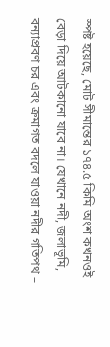স্পষ্ট হয়েছে, মোট সীমান্তের ১৭৪.৫ কিমি অংশ কখনওই বেড়া দিয়ে আটকানো যাবে না। যেখানে নদী, জলাভূমি, বন্যাপ্রবণ চর এবং ক্রমাগত বদলে যাওয়া নদীর গতিপথ –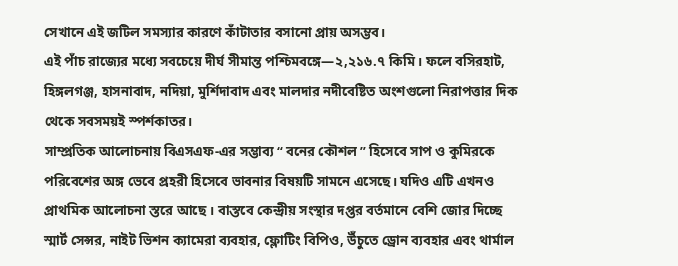সেখানে এই জটিল সমস্যার কারণে কাঁটাতার বসানো প্রায় অসম্ভব।
এই পাঁচ রাজ্যের মধ্যে সবচেয়ে দীর্ঘ সীমান্ত পশ্চিমবঙ্গে—২,২১৬.৭ কিমি। ফলে বসিরহাট, হিঙ্গলগঞ্জ, হাসনাবাদ, নদিয়া, মুর্শিদাবাদ এবং মালদার নদীবেষ্টিত অংশগুলো নিরাপত্তার দিক থেকে সবসময়ই স্পর্শকাতর।
সাম্প্রতিক আলোচনায় বিএসএফ-এর সম্ভাব্য “ বনের কৌশল ” হিসেবে সাপ ও কুমিরকে পরিবেশের অঙ্গ ভেবে প্রহরী হিসেবে ভাবনার বিষয়টি সামনে এসেছে। যদিও এটি এখনও প্রাথমিক আলোচনা স্তরে আছে । বাস্তবে কেন্দ্রীয় সংস্থার দপ্তর বর্তমানে বেশি জোর দিচ্ছে স্মার্ট সেন্সর, নাইট ভিশন ক্যামেরা ব্যবহার, ফ্লোটিং বিপিও, উঁচুতে ড্রোন ব্যবহার এবং থার্মাল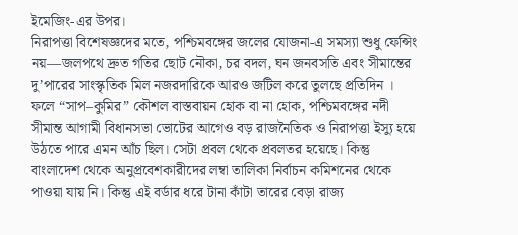ইমেজিং-এর উপর।
নিরাপত্তা বিশেষজ্ঞদের মতে, পশ্চিমবঙ্গের জলের যোজনা-এ সমস্যা শুধু ফেন্সিং নয়—জলপথে দ্রুত গতির ছোট নৌকা, চর বদল, ঘন জনবসতি এবং সীমান্তের দু’পারের সাংস্কৃতিক মিল নজরদারিকে আরও জটিল করে তুলছে প্রতিদিন ।
ফলে “সাপ–কুমির” কৌশল বাস্তবায়ন হোক বা না হোক, পশ্চিমবঙ্গের নদী সীমান্ত আগামী বিধানসভা ভোটের আগেও বড় রাজনৈতিক ও নিরাপত্তা ইস্যু হয়ে উঠতে পারে এমন আঁচ ছিল। সেটা প্রবল থেকে প্রবলতর হয়েছে। কিন্তু বাংলাদেশ থেকে অনুপ্রবেশকারীদের লম্বা তালিকা নির্বাচন কমিশনের থেকে পাওয়া যায় নি। কিন্তু এই বর্ডার ধরে টানা কাঁটা তারের বেড়া রাজ্য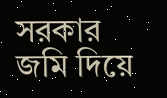সরকার জমি দিয়ে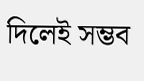দিলেই সম্ভব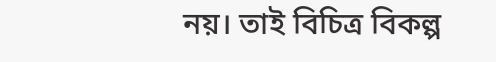নয়। তাই বিচিত্র বিকল্প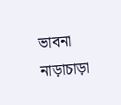ভাবনা নাড়াচাড়া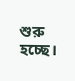শুরু হচ্ছে।